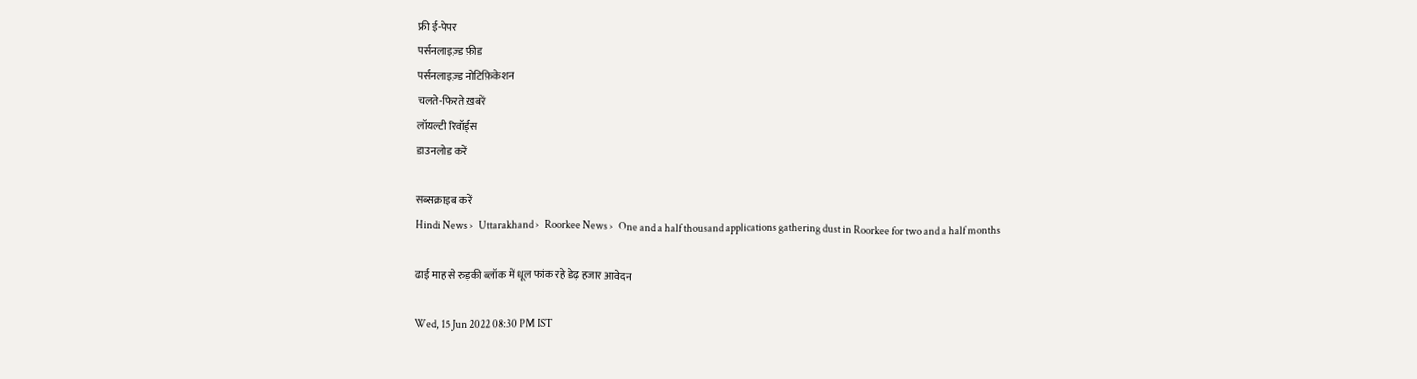फ्री ई-पेपर
पर्सनलाइज़्ड फ़ीड
पर्सनलाइज़्ड नोटिफ़िकेशन
चलते-फिरते ख़बरें
लॉयल्टी रिवॉर्ड्स
डाउनलोड करें

सब्सक्राइब करें
Hindi News ›   Uttarakhand ›   Roorkee News ›   One and a half thousand applications gathering dust in Roorkee for two and a half months

ढाई माह से रुड़की ब्लॉक में धूल फांक रहे डेढ़ हजार आवेदन

Wed, 15 Jun 2022 08:30 PM IST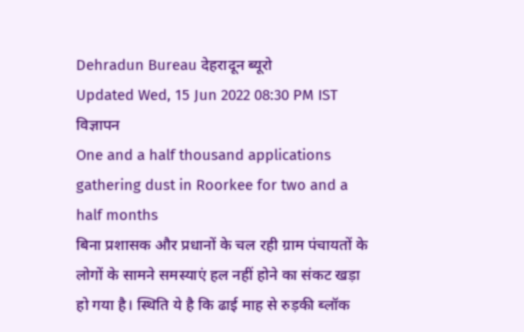Dehradun Bureau देहरादून ब्यूरो
Updated Wed, 15 Jun 2022 08:30 PM IST
विज्ञापन
One and a half thousand applications gathering dust in Roorkee for two and a half months
बिना प्रशासक और प्रधानों के चल रही ग्राम पंचायतों के लोगों के सामने समस्याएं हल नहीं होने का संकट खड़ा हो गया है। स्थिति ये है कि ढाई माह से रुड़की ब्लॉक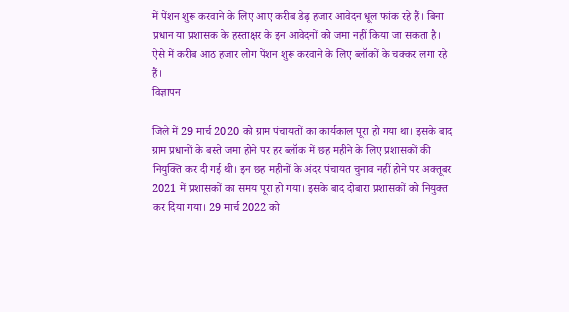में पेंशन शुरू करवाने के लिए आए करीब डेढ़ हजार आवेदन धूल फांक रहे हैं। बिना प्रधान या प्रशासक के हस्ताक्षर के इन आवेदनों को जमा नहीं किया जा सकता है। ऐसे में करीब आठ हजार लोग पेंशन शुरू करवाने के लिए ब्लॉकों के चक्कर लगा रहे हैं।
विज्ञापन

जिले में 29 मार्च 2020 को ग्राम पंचायतों का कार्यकाल पूरा हो गया था। इसके बाद ग्राम प्रधानों के बस्ते जमा होने पर हर ब्लॉक में छह महीने के लिए प्रशासकों की नियुक्ति कर दी गई थी। इन छह महीनों के अंदर पंचायत चुनाव नहीं होने पर अक्तूबर 2021 में प्रशासकों का समय पूरा हो गया। इसके बाद दोबारा प्रशासकों को नियुक्त कर दिया गया। 29 मार्च 2022 को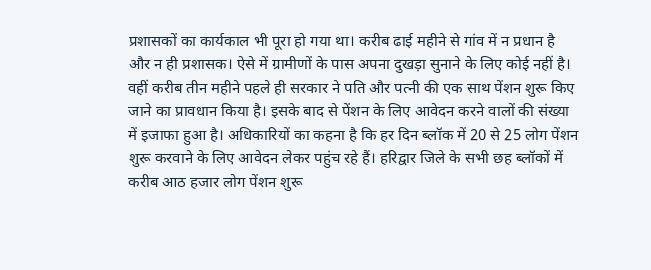प्रशासकों का कार्यकाल भी पूरा हो गया था। करीब ढाई महीने से गांव में न प्रधान है और न ही प्रशासक। ऐसे में ग्रामीणों के पास अपना दुखड़ा सुनाने के लिए कोई नहीं है। वहीं करीब तीन महीने पहले ही सरकार ने पति और पत्नी की एक साथ पेंशन शुरू किए जाने का प्रावधान किया है। इसके बाद से पेंशन के लिए आवेदन करने वालों की संख्या में इजाफा हुआ है। अधिकारियों का कहना है कि हर दिन ब्लॉक में 20 से 25 लोग पेंशन शुरू करवाने के लिए आवेदन लेकर पहुंच रहे हैं। हरिद्वार जिले के सभी छह ब्लॉकों में करीब आठ हजार लोग पेंशन शुरू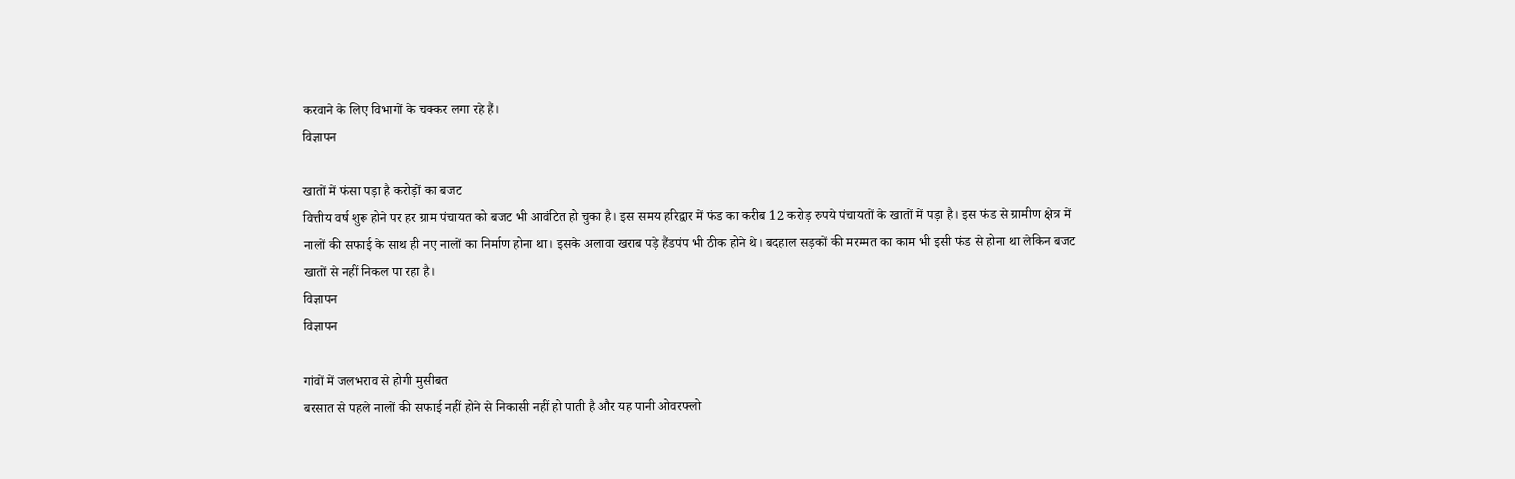करवाने के लिए विभागों के चक्कर लगा रहे हैं।
विज्ञापन

खातों में फंसा पड़ा है करोड़ों का बजट
वित्तीय वर्ष शुरू होने पर हर ग्राम पंचायत को बजट भी आवंटित हो चुका है। इस समय हरिद्वार में फंड का करीब 12 करोड़ रुपये पंचायतों के खातों में पड़ा है। इस फंड से ग्रामीण क्षेत्र में नालों की सफाई के साथ ही नए नालों का निर्माण होना था। इसके अलावा खराब पड़े हैंडपंप भी ठीक होने थे। बदहाल सड़कों की मरम्मत का काम भी इसी फंड से होना था लेकिन बजट खातों से नहीं निकल पा रहा है।
विज्ञापन
विज्ञापन

गांवों में जलभराव से होगी मुसीबत
बरसात से पहले नालों की सफाई नहीं होने से निकासी नहीं हो पाती है और यह पानी ओवरफ्लो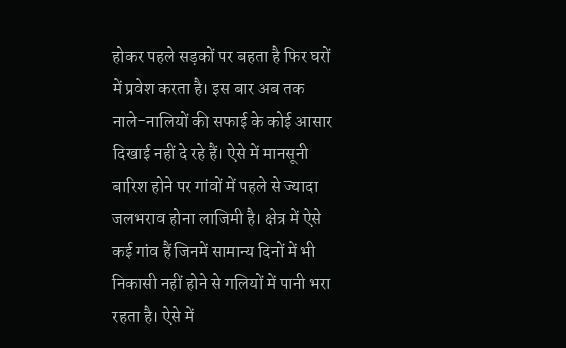होकर पहले सड़कों पर बहता है फिर घरों में प्रवेश करता है। इस बार अब तक नाले-नालियों की सफाई के कोई आसार दिखाई नहीं दे रहे हैं। ऐसे में मानसूनी बारिश होने पर गांवों में पहले से ज्यादा जलभराव होना लाजिमी है। क्षेत्र में ऐसे कई गांव हैं जिनमें सामान्य दिनों में भी निकासी नहीं होने से गलियों में पानी भरा रहता है। ऐसे में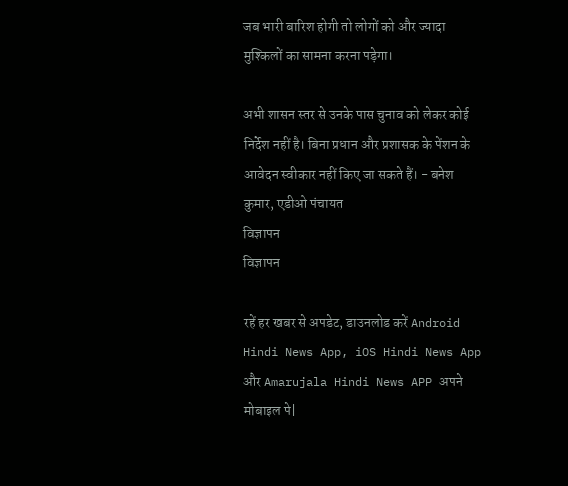जब भारी बारिश होगी तो लोगों को और ज्यादा मुश्किलों का सामना करना पड़ेगा।

अभी शासन स्तर से उनके पास चुनाव को लेकर कोई निर्देश नहीं है। बिना प्रधान और प्रशासक के पेंशन के आवेदन स्वीकार नहीं किए जा सकते हैं। - बनेश कुमार, एडीओ पंचायत
विज्ञापन
विज्ञापन

रहें हर खबर से अपडेट, डाउनलोड करें Android Hindi News App, iOS Hindi News App और Amarujala Hindi News APP अपने मोबाइल पे|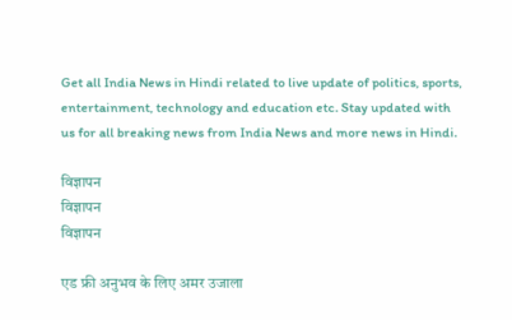Get all India News in Hindi related to live update of politics, sports, entertainment, technology and education etc. Stay updated with us for all breaking news from India News and more news in Hindi.

विज्ञापन
विज्ञापन
विज्ञापन

एड फ्री अनुभव के लिए अमर उजाला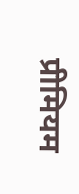प्रीमियम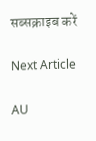सब्सक्राइब करें

Next Article

AU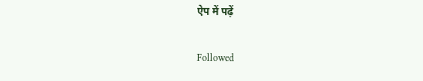ऐप में पढ़ें

Followed